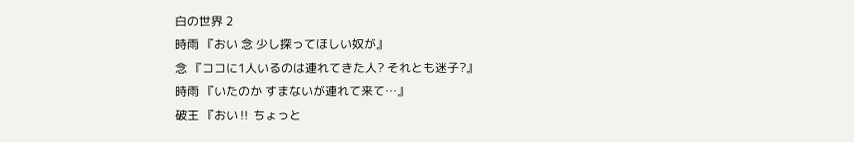白の世界 2
時雨 『おい 念 少し探ってほしい奴が』
念 『ココに1人いるのは連れてきた人? それとも迷子?』
時雨 『いたのか すまないが連れて来て…』
破王 『おい‼ ちょっと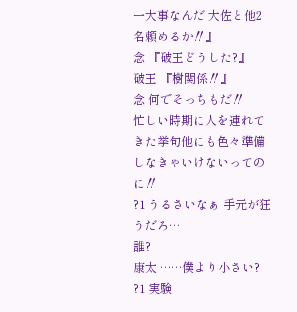一大事なんだ 大佐と他2名頼めるか‼』
念 『破王どうした?』
破王 『樹関係‼』
念 何でそっちもだ‼
忙しい時期に人を連れてきた挙句他にも色々準備しなきゃいけないってのに‼
?1 うるさいなぁ 手元が狂うだろ…
誰?
康太 ……僕より小さい?
?1 実験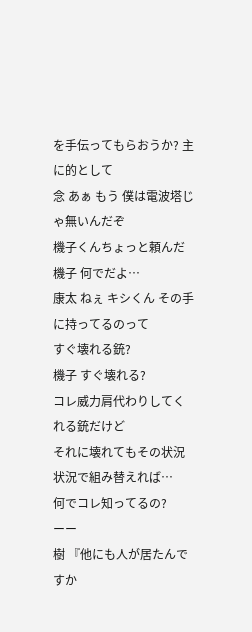を手伝ってもらおうか? 主に的として
念 あぁ もう 僕は電波塔じゃ無いんだぞ
機子くんちょっと頼んだ
機子 何でだよ…
康太 ねぇ キシくん その手に持ってるのって
すぐ壊れる銃?
機子 すぐ壊れる?
コレ威力肩代わりしてくれる銃だけど
それに壊れてもその状況状況で組み替えれば…
何でコレ知ってるの?
ーー
樹 『他にも人が居たんですか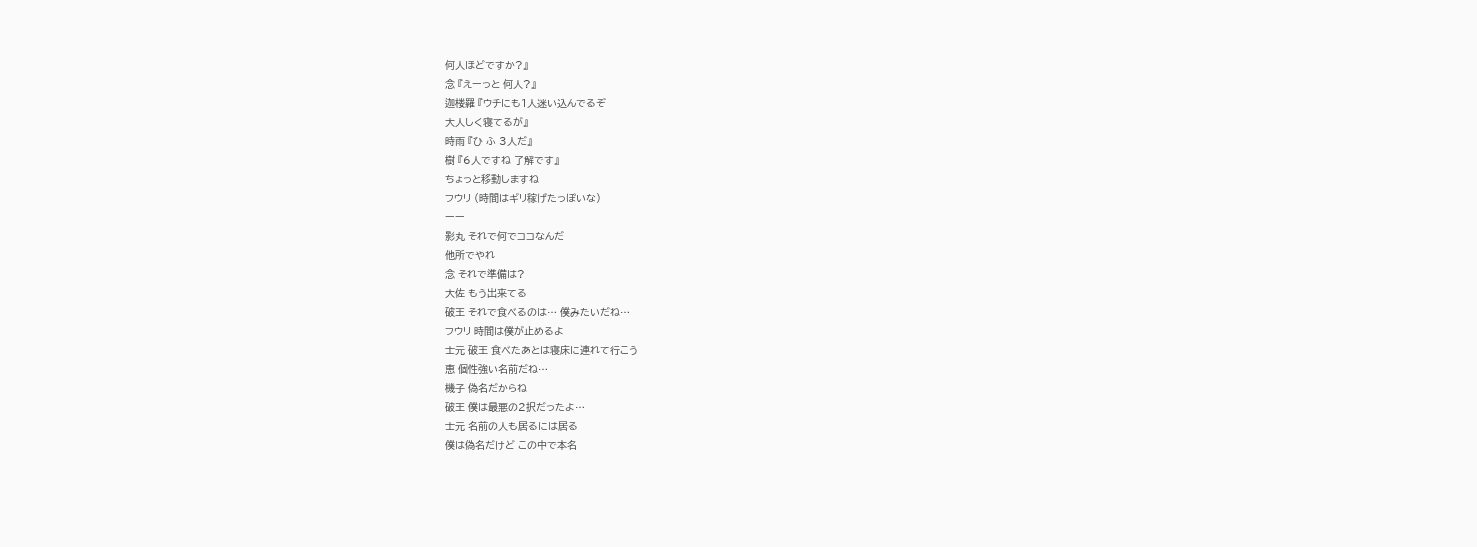何人ほどですか?』
念 『えーっと 何人?』
迦楼羅 『ウチにも1人迷い込んでるぞ
大人しく寝てるが』
時雨 『ひ ふ 3人だ』
樹 『6人ですね 了解です』
ちょっと移動しますね
フウリ (時間はギリ稼げたっぽいな)
ーー
影丸 それで何でココなんだ
他所でやれ
念 それで準備は?
大佐 もう出来てる
破王 それで食べるのは… 僕みたいだね…
フウリ 時間は僕が止めるよ
士元 破王 食べたあとは寝床に連れて行こう
恵 個性強い名前だね…
機子 偽名だからね
破王 僕は最悪の2択だったよ…
士元 名前の人も居るには居る
僕は偽名だけど この中で本名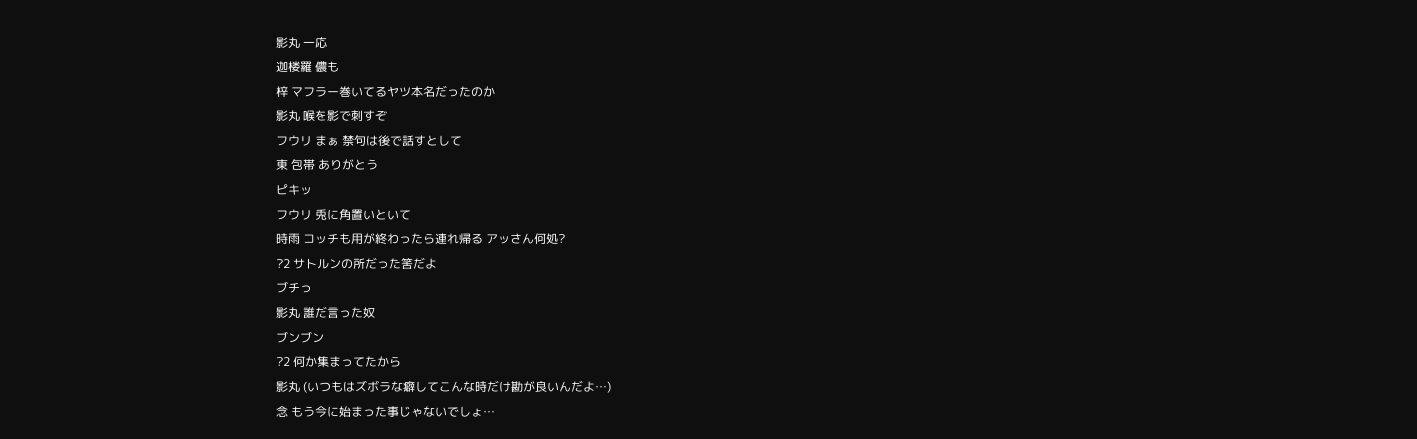影丸 一応
迦楼羅 儂も
梓 マフラー巻いてるヤツ本名だったのか
影丸 喉を影で刺すぞ
フウリ まぁ 禁句は後で話すとして
東 包帯 ありがとう
ピキッ
フウリ 兎に角置いといて
時雨 コッチも用が終わったら連れ帰る アッさん何処?
?2 サトルンの所だった筈だよ
ブチっ
影丸 誰だ言った奴
ブンブン
?2 何か集まってたから
影丸 (いつもはズボラな癖してこんな時だけ勘が良いんだよ…)
念 もう今に始まった事じゃないでしょ…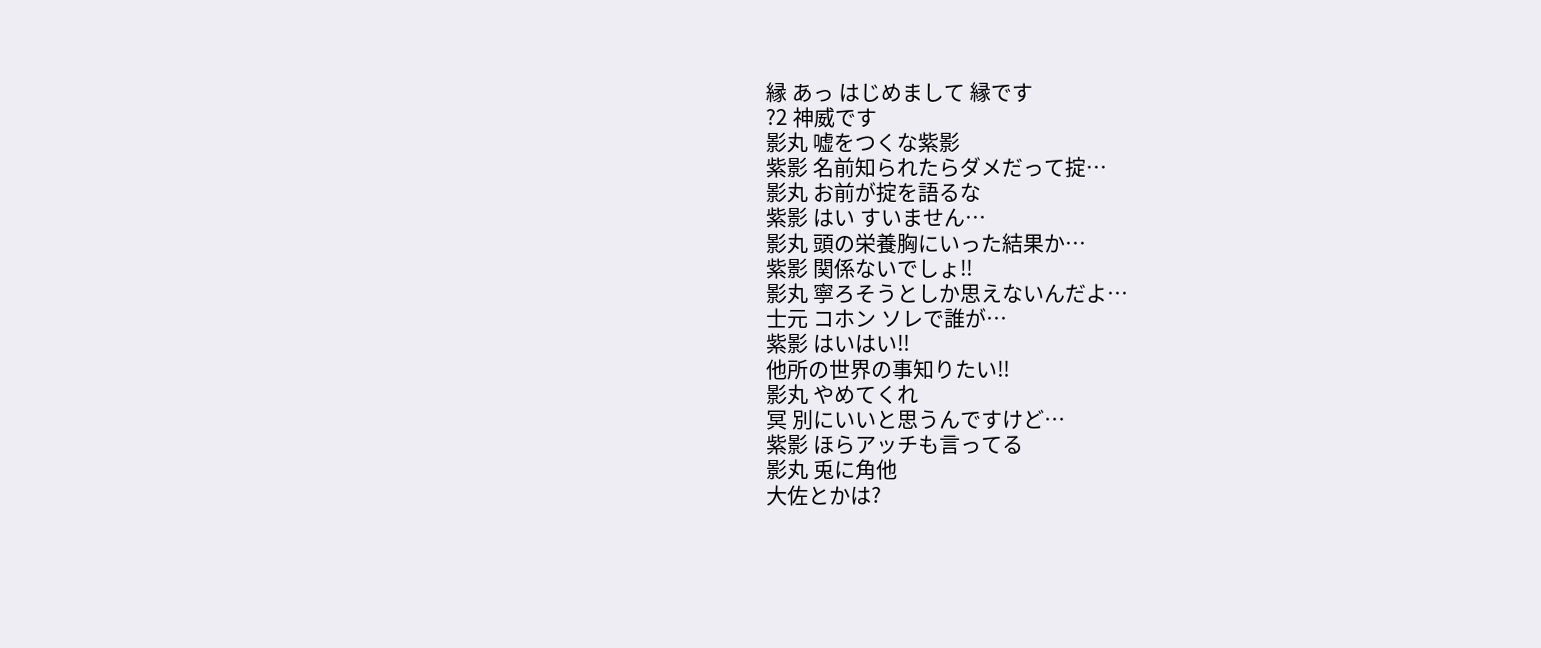縁 あっ はじめまして 縁です
?2 神威です
影丸 嘘をつくな紫影
紫影 名前知られたらダメだって掟…
影丸 お前が掟を語るな
紫影 はい すいません…
影丸 頭の栄養胸にいった結果か…
紫影 関係ないでしょ‼
影丸 寧ろそうとしか思えないんだよ…
士元 コホン ソレで誰が…
紫影 はいはい‼
他所の世界の事知りたい‼
影丸 やめてくれ
冥 別にいいと思うんですけど…
紫影 ほらアッチも言ってる
影丸 兎に角他
大佐とかは?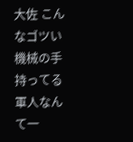大佐 こんなゴツい機械の手持ってる軍人なんて一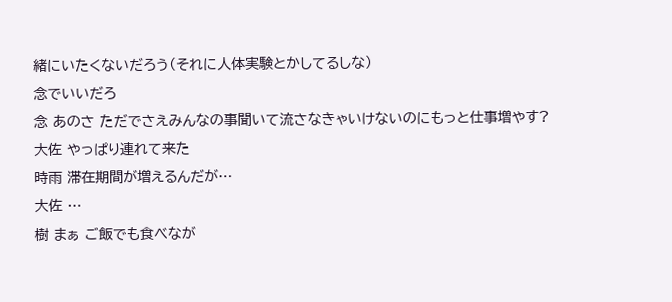緒にいたくないだろう(それに人体実験とかしてるしな)
念でいいだろ
念 あのさ ただでさえみんなの事聞いて流さなきゃいけないのにもっと仕事増やす?
大佐 やっぱり連れて来た
時雨 滞在期間が増えるんだが…
大佐 …
樹 まぁ ご飯でも食べなが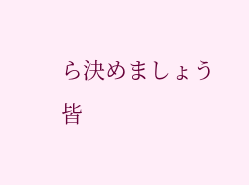ら決めましょう
皆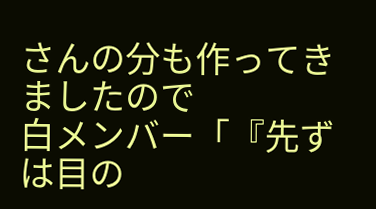さんの分も作ってきましたので
白メンバー「『先ずは目の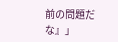前の問題だな』」